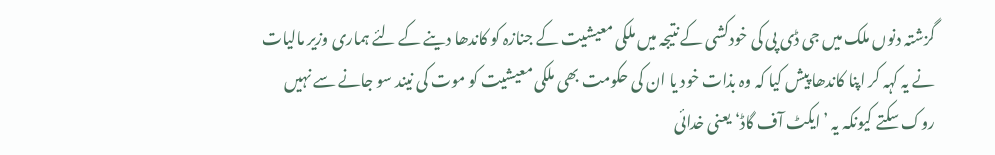گزشتہ دنوں ملک میں جی ڈی پی کی خودکشی کے نتیجہ میں ملکی معیشیت کے جنازہ کو کاندھا دینے کے لئے ہماری وزیر مالیات نے یہ کہہ کر اپنا کاندھا پیش کیا کہ وہ بذات خود یا ان کی حکومت بھی ملکی معیشیت کو موت کی نیند سو جانے سے نہیں روک سکتے کیونکہ یہ ’ایکٹ آف گاڈ‘ یعنی خدائی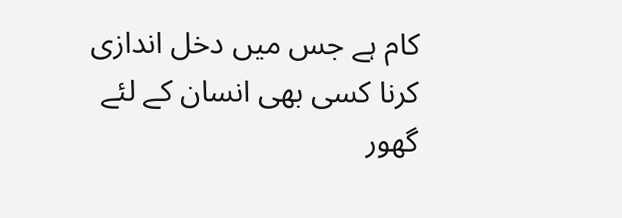کام ہے جس میں دخل اندازی کرنا کسی بھی انسان کے لئے گھور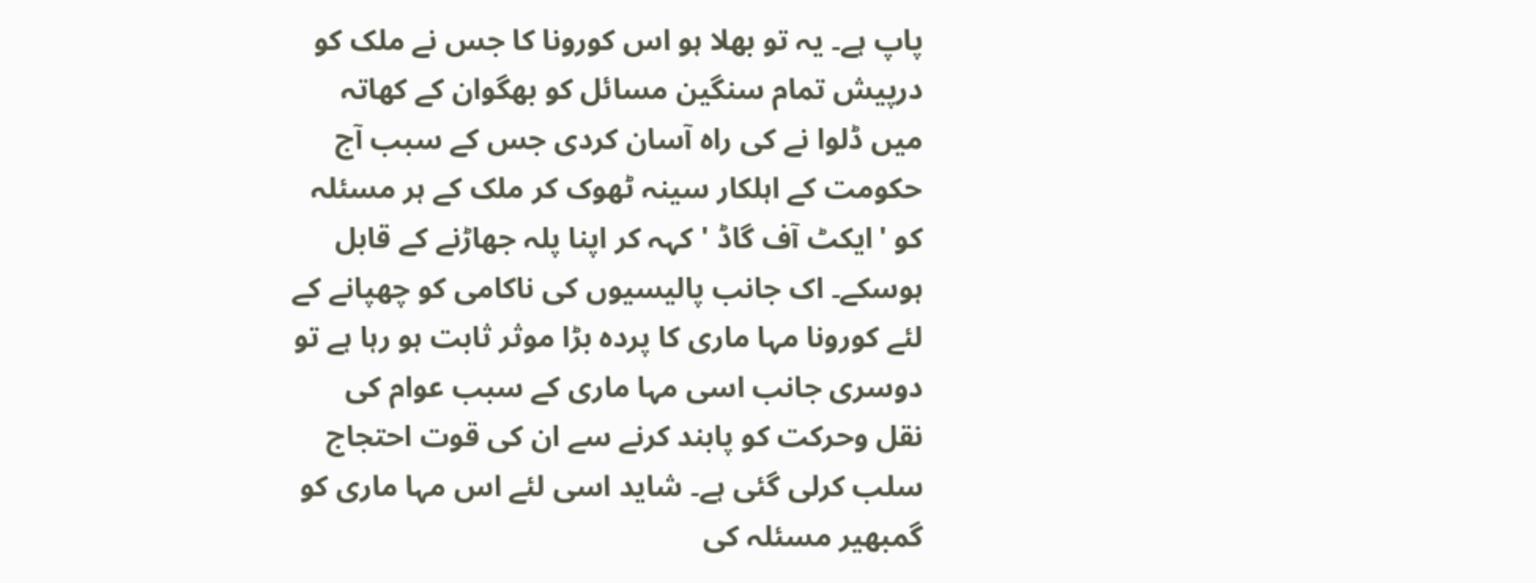پاپ ہے۔ یہ تو بھلا ہو اس کورونا کا جس نے ملک کو درپیش تمام سنگین مسائل کو بھگوان کے کھاتہ میں ڈلوا نے کی راہ آسان کردی جس کے سبب آج حکومت کے اہلکار سینہ ٹھوک کر ملک کے ہر مسئلہ کو 'ایکٹ آف گاڈ ' کہہ کر اپنا پلہ جھاڑنے کے قابل ہوسکے۔ اک جانب پالیسیوں کی ناکامی کو چھپانے کے لئے کورونا مہا ماری کا پردہ بڑا موثر ثابت ہو رہا ہے تو دوسری جانب اسی مہا ماری کے سبب عوام کی نقل وحرکت کو پابند کرنے سے ان کی قوت احتجاج سلب کرلی گئی ہے۔ شاید اسی لئے اس مہا ماری کو گمبھیر مسئلہ کی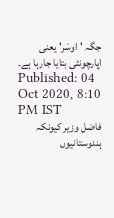جگہ 'اوسَر' یعنی اپارچونٹی بتایا جارہا ہے۔
Published: 04 Oct 2020, 8:10 PM IST
فاضل وزیر کیونکہ ہندوستانیوں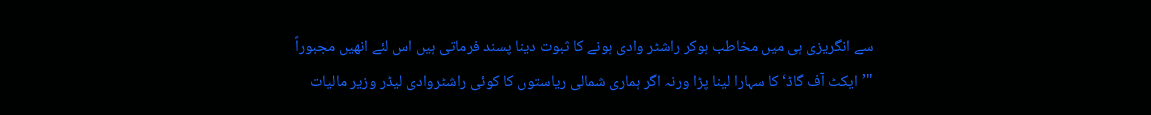سے انگریزی ہی میں مخاطب ہوکر راشٹر وادی ہونے کا ثبوت دینا پسند فرماتی ہیں اس لئے انھیں مجبوراً "’ایکٹ آف گاڈ‘ کا سہارا لینا پڑا ورنہ اگر ہماری شمالی ریاستوں کا کوئی راشٹروادی لیڈر وزیر مالیات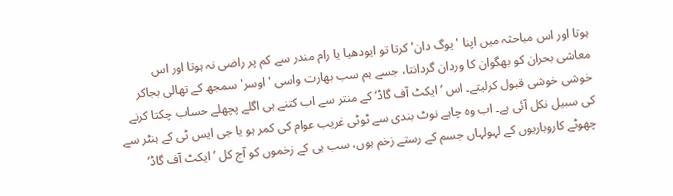ہوتا اور اس مباحثہ میں اپنا 'یوگ دان' کرتا تو ایودھیا یا رام مندر سے کم پر راضی نہ ہوتا اور اس معاشی بحران کو بھگوان کا وردان گردانتا، جسے ہم سب بھارت واسی 'اوسر' سمجھ کے تھالی بجاکر خوشی خوشی قبول کرلیتے۔ اس ’ایکٹ آف گاڈ‘ کے منتر سے اب کتنے ہی اگلے پچھلے حساب چکتا کرنے کی سبیل نکل آئی ہے۔ اب وہ چاہے نوٹ بندی سے ٹوٹی غریب عوام کی کمر ہو یا جی ایس ٹی کے ہنٹر سے چھوٹے کاروباریوں کے لہولہاں جسم کے رستے زخم ہوں، سب ہی کے زخموں کو آج کل ’ایکٹ آف گاڈ‘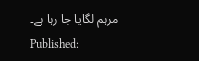مرہم لگایا جا رہا ہے۔
Published: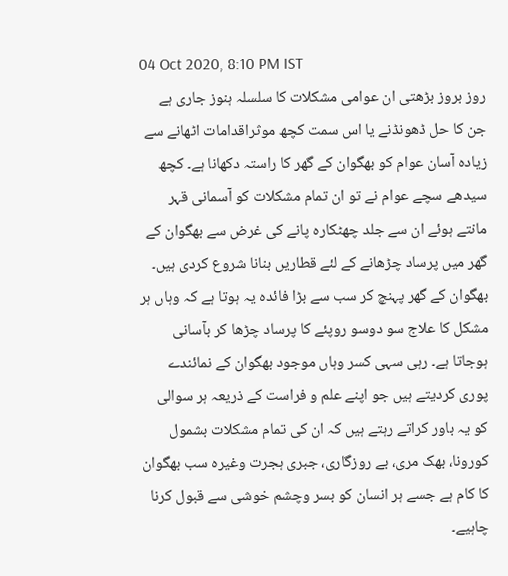04 Oct 2020, 8:10 PM IST
روز بروز بڑھتی ان عوامی مشکلات کا سلسلہ ہنوز جاری ہے جن کا حل ڈھونڈنے یا اس سمت کچھ موثراقدامات اٹھانے سے زیادہ آسان عوام کو بھگوان کے گھر کا راستہ دکھانا ہے۔ کچھ سیدھے سچے عوام نے تو ان تمام مشکلات کو آسمانی قہر مانتے ہوئے ان سے جلد چھٹکارہ پانے کی غرض سے بھگوان کے گھر میں پرساد چڑھانے کے لئے قطاریں بنانا شروع کردی ہیں۔ بھگوان کے گھر پہنچ کر سب سے بڑا فائدہ یہ ہوتا ہے کہ وہاں ہر مشکل کا علاج سو دوسو روپئے کا پرساد چڑھا کر بآسانی ہوجاتا ہے۔ رہی سہی کسر وہاں موجود بھگوان کے نمائندے پوری کردیتے ہیں جو اپنے علم و فراست کے ذریعہ ہر سوالی کو یہ باور کراتے رہتے ہیں کہ ان کی تمام مشکلات بشمول کورونا، بھک مری، بے روزگاری، جبری ہجرت وغیرہ سب بھگوان کا کام ہے جسے ہر انسان کو بسر وچشم خوشی سے قبول کرنا چاہیے۔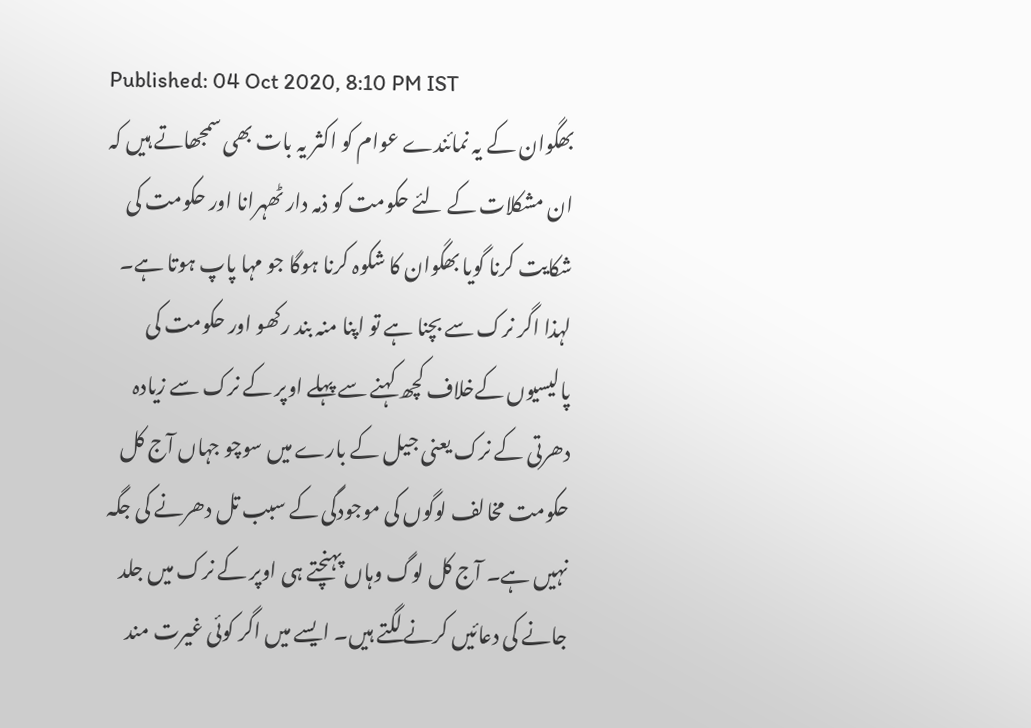Published: 04 Oct 2020, 8:10 PM IST
بھگوان کے یہ نمائندے عوام کو اکثر یہ بات بھی سمجھاتے ہیں کہ ان مشکلات کے لئے حکومت کو ذمہ دار ٹھہرانا اور حکومت کی شکایت کرنا گویا بھگوان کا شکوہ کرنا ہوگا جو مہا پاپ ہوتا ہے۔ لہذا اگر نرک سے بچنا ہے تو اپنا منہ بند رکھو اور حکومت کی پالیسیوں کےخلاف کچھ کہنے سے پہلے اوپر کے نرک سے زیادہ دھرتی کے نرک یعنی جیل کے بارے میں سوچو جہاں آج کل حکومت مخالف لوگوں کی موجودگی کے سبب تل دھرنے کی جگہ نہیں ہے۔ آج کل لوگ وہاں پہنچتے ہی اوپر کے نرک میں جلد جانے کی دعائیں کرنے لگتے ہیں۔ ایسے میں اگر کوئی غیرت مند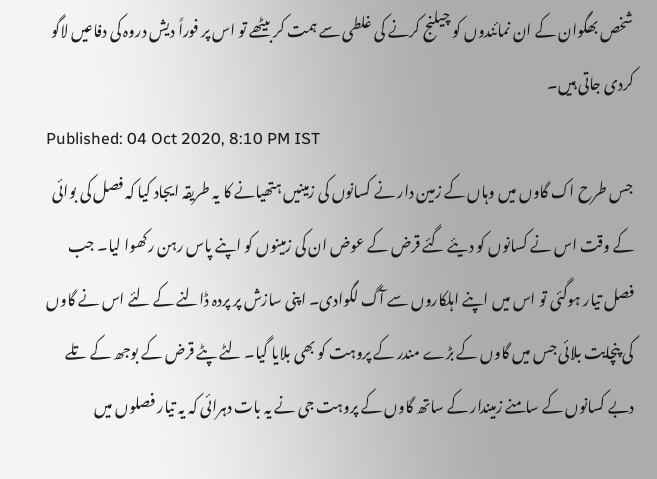شخص بھگوان کے ان نمائندوں کو چیلنج کرنے کی غلطی سے ہمت کر بیٹھے تو اس پر فوراً دیش دروہ کی دفاعیں لاگو کردی جاتی ہیں۔
Published: 04 Oct 2020, 8:10 PM IST
جس طرح اک گاوں میں وہاں کے زمین دار نے کسانوں کی زمینیں ہتھیانے کا یہ طریقہ ایجاد کیا کہ فصل کی بوائی کے وقت اس نے کسانوں کو دیئے گئے قرض کے عوض ان کی زمینوں کو اپنے پاس رہن رکھوا لیا۔ جب فصل تیار ہوگئی تو اس میں اپنے اہلکاروں سے آگ لگوادی۔ اپنی سازش پر پردہ ڈالنے کے لئے اس نے گاوں کی پنچایت بلائی جس میں گاوں کے بڑے مندر کے پروہت کو بھی بلایا گیا۔ لٹے پٹے قرض کے بوجھ کے تلے دبے کسانوں کے سامنے زمیندار کے ساتھ گاوں کے پروہت جی نے یہ بات دہرائی کہ یہ تیار فصلوں میں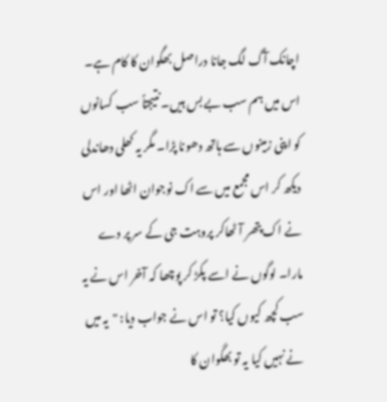اچانک آگ لگ جانا دراصل بھگوان کا کام ہے۔ اس میں ہم سب بے بس ہیں۔ نتیجتاً سب کسانوں کو اپنی زمینوں سے ہاتھ دھونا پڑا۔ مگر یہ کھلی دھاندلی دیکھ کر اس مجمع میں سے اک نوجوان اٹھا اور اس نے اک پتھر آٹھاکر پروہت جی کے سر پر دے مارا۔ لوگوں نے اسے پکڑ کر پوچھا کہ آخر اس نے یہ سب کچھ کیوں کیا؟ تو اس نے جواب دیا: "یہ میں نے نہیں کیا یہ تو بھگوان کا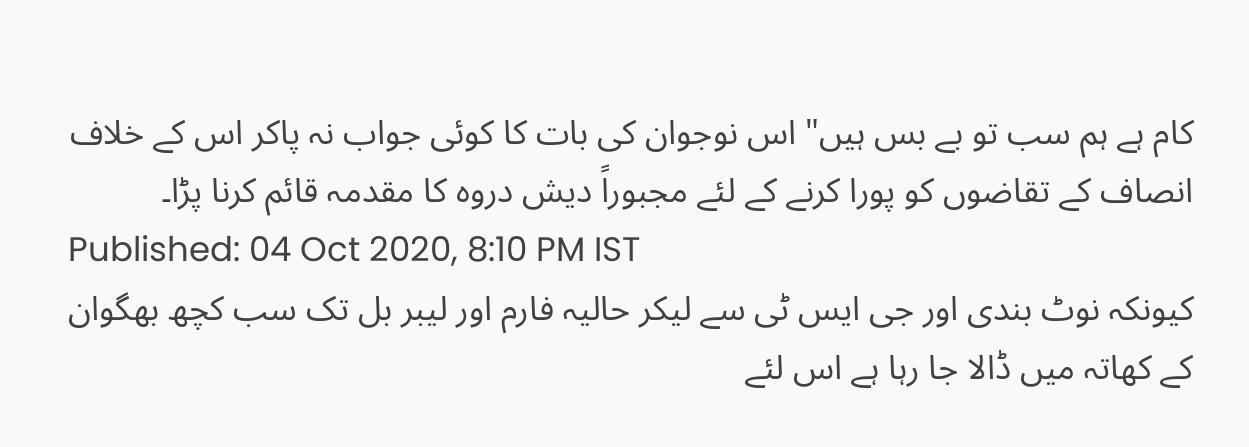کام ہے ہم سب تو بے بس ہیں" اس نوجوان کی بات کا کوئی جواب نہ پاکر اس کے خلاف انصاف کے تقاضوں کو پورا کرنے کے لئے مجبوراً دیش دروہ کا مقدمہ قائم کرنا پڑا۔
Published: 04 Oct 2020, 8:10 PM IST
کیونکہ نوٹ بندی اور جی ایس ٹی سے لیکر حالیہ فارم اور لیبر بل تک سب کچھ بھگوان کے کھاتہ میں ڈالا جا رہا ہے اس لئے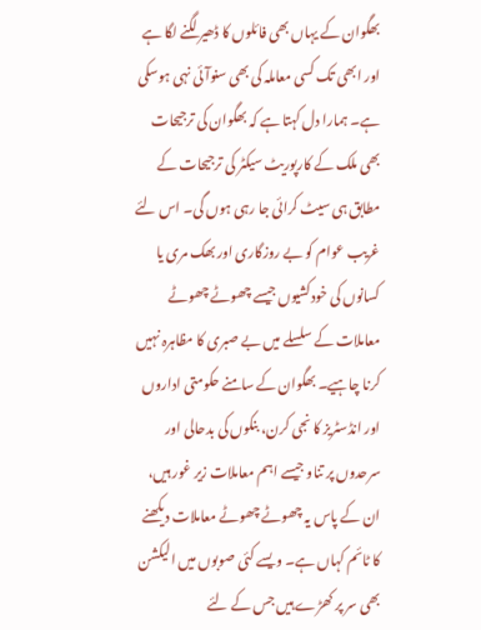بھگوان کے یہاں بھی فائلوں کا ڈھیر لگنے لگا ہے اور ابھی تک کسی معاملہ کی بھی سنوآئی نہی ہوسکی ہے۔ ہمارا دل کہتا ہے کہ بھگوان کی ترجیحات بھی ملک کے کارپوریٹ سیکٹر کی ترجیحات کے مطابق ہی سیٹ کرائی جا رہی ہوں گی۔ اس لئے غریب عوام کو بے روزگاری اور بھک مری یا کسانوں کی خودکشیوں جیسے چھوٹے چھوٹے معاملات کے سلسلے میں بے صبری کا مظاہرہ نہیں کرنا چاہیے۔ بھگوان کے سامنے حکومتی اداروں اور انڈسٹریز کا نجی کرن، بنکوں کی بدحالی اور سرحدوں پر تناو جیسے اہم معاملات زیر غور ہیں، ان کے پاس یہ چھوٹے چھوٹے معاملات دیکھنے کا ٹائم کہاں ہے۔ ویسے کئی صوبوں میں الیکشن بھی سر پر کھڑے ہیں جس کے لئے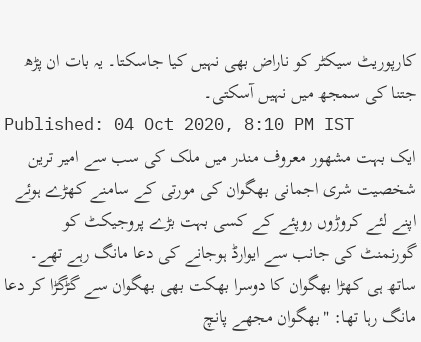کارپوریٹ سیکٹر کو ناراض بھی نہیں کیا جاسکتا۔ یہ بات ان پڑھ جتنا کی سمجھ میں نہیں آسکتی۔
Published: 04 Oct 2020, 8:10 PM IST
ایک بہت مشھور معروف مندر میں ملک کی سب سے امیر ترین شخصیت شری اجمانی بھگوان کی مورتی کے سامنے کھڑے ہوئے اپنے لئے کروڑوں روپئے کے کسی بہت بڑے پروجیکٹ کو گورنمنٹ کی جانب سے ایوارڈ ہوجانے کی دعا مانگ رہے تھے۔ ساتھ ہی کھڑا بھگوان کا دوسرا بھکت بھی بھگوان سے گڑگڑا کر دعا مانگ رہا تھا: "بھگوان مجھے پانچ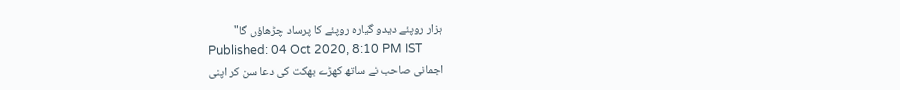ہزار روپئے دیدو گیارہ روپئے کا پرساد چڑھاؤں گا"
Published: 04 Oct 2020, 8:10 PM IST
اجمانی صاحب نے ساتھ کھڑے بھکت کی دعا سن کر اپنی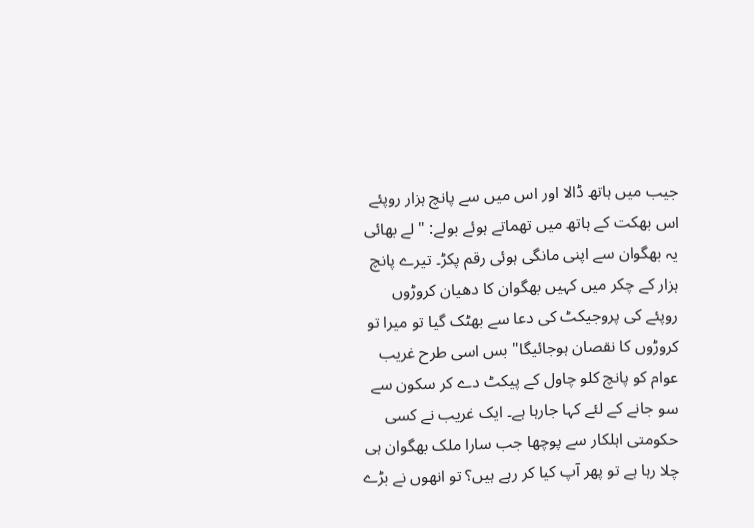جیب میں ہاتھ ڈالا اور اس میں سے پانچ ہزار روپئے اس بھکت کے ہاتھ میں تھماتے ہوئے بولے: "لے بھائی یہ بھگوان سے اپنی مانگی ہوئی رقم پکڑ۔ تیرے پانچ ہزار کے چکر میں کہیں بھگوان کا دھیان کروڑوں روپئے کی پروجیکٹ کی دعا سے بھٹک گیا تو میرا تو کروڑوں کا نقصان ہوجائیگا" بس اسی طرح غریب عوام کو پانچ کلو چاول کے پیکٹ دے کر سکون سے سو جانے کے لئے کہا جارہا ہے۔ ایک غریب نے کسی حکومتی اہلکار سے پوچھا جب سارا ملک بھگوان ہی چلا رہا ہے تو پھر آپ کیا کر رہے ہیں؟ تو انھوں نے بڑے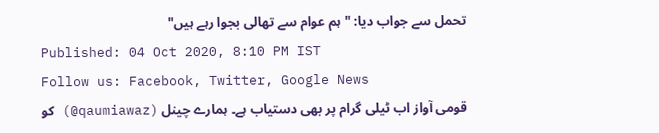تحمل سے جواب دیا: " ہم عوام سے تھالی بجوا رہے ہیں"
Published: 04 Oct 2020, 8:10 PM IST
Follow us: Facebook, Twitter, Google News
قومی آواز اب ٹیلی گرام پر بھی دستیاب ہے۔ ہمارے چینل (qaumiawaz@) کو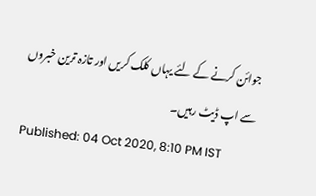جوائن کرنے کے لئے یہاں کلک کریں اور تازہ ترین خبروں سے اپ ڈیٹ رہیں۔
Published: 04 Oct 2020, 8:10 PM IST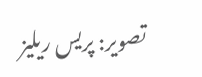تصویر: پریس ریلیز